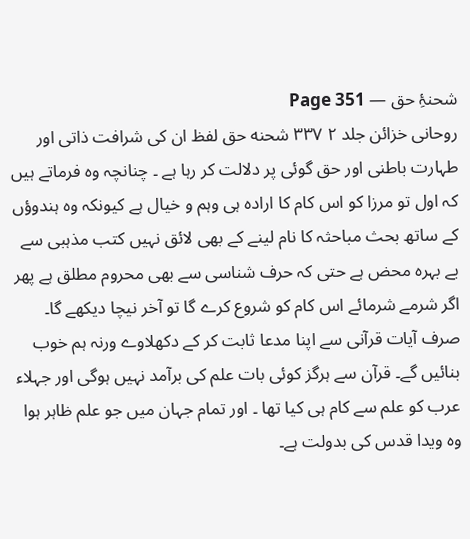شحنۂِ حق — Page 351
روحانی خزائن جلد ۲ ۳۳۷ شحنه حق لفظ ان کی شرافت ذاتی اور طہارت باطنی اور حق گوئی پر دلالت کر رہا ہے ۔ چنانچہ وہ فرماتے ہیں کہ اول تو مرزا کو اس کام کا ارادہ ہی وہم و خیال ہے کیونکہ وہ ہندوؤں کے ساتھ بحث مباحثہ کا نام لینے کے بھی لائق نہیں کتب مذہبی سے بے بہرہ محض ہے حتی کہ حرف شناسی سے بھی محروم مطلق ہے پھر اگر شرمے شرمائے اس کام کو شروع کرے گا تو آخر نیچا دیکھے گا۔ صرف آیات قرآنی سے اپنا مدعا ثابت کر کے دکھلاوے ورنہ ہم خوب بنائیں گے۔ قرآن سے ہرگز کوئی بات علم کی برآمد نہیں ہوگی اور جہلاء عرب کو علم سے کام ہی کیا تھا ۔ اور تمام جہان میں جو علم ظاہر ہوا وہ ویدا قدس کی بدولت ہے۔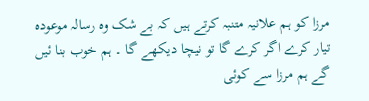مرزا کو ہم علانیہ متنبہ کرتے ہیں کہ بے شک وہ رسالہ موعودہ تیار کرے اگر کرے گا تو نیچا دیکھے گا ۔ ہم خوب بنا ئیں گے ہم مرزا سے کوئی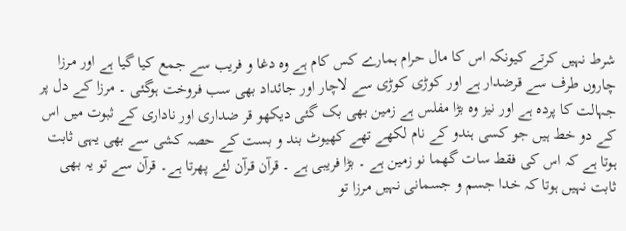شرط نہیں کرتے کیونکہ اس کا مال حرام ہمارے کس کام ہے وہ دغا و فریب سے جمع کیا گیا ہے اور مرزا چاروں طرف سے قرضدار ہے اور کوڑی کوڑی سے لاچار اور جائداد بھی سب فروخت ہوگئی ۔ مرزا کے دل پر جہالت کا پردہ ہے اور نیز وہ بڑا مفلس ہے زمین بھی بک گئی دیکھو قر ضداری اور ناداری کے ثبوت میں اس کے دو خط ہیں جو کسی ہندو کے نام لکھے تھے کھیوٹ بند و بست کے حصہ کشی سے بھی یہی ثابت ہوتا ہے کہ اس کی فقط سات گھما نو زمین ہے ۔ بڑا فریبی ہے ۔ قرآن قرآن لئے پھرتا ہے۔ قرآن سے تو یہ بھی ثابت نہیں ہوتا کہ خدا جسم و جسمانی نہیں مرزا تو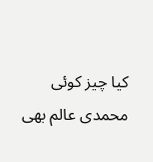کیا چیز کوئی محمدی عالم بھی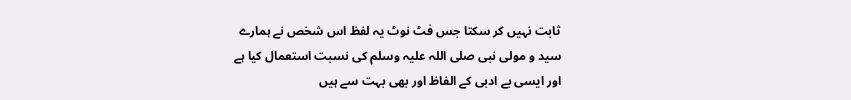ثابت نہیں کر سکتا جس فٹ نوٹ یہ لفظ اس شخص نے ہمارے سید و مولی نبی صلی اللہ علیہ وسلم کی نسبت استعمال کیا ہے اور ایسی بے ادبی کے الفاظ اور بھی بہت سے ہیں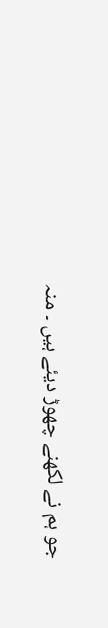جو ہم نے لکھنے چھوڑ دیئے ہیں ۔ منہ